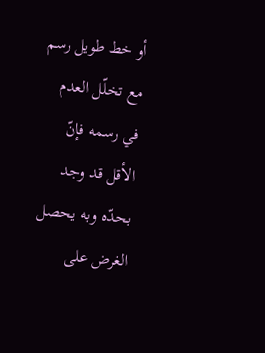أو خط طويل رسم مع تخلّل العدم في رسمه فإنّ الأقل قد وجد بحدّه وبه يحصل الغرض على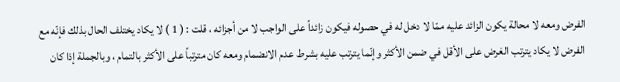الفرض ومعه لا محالة يكون الزائد عليه ممّا لا دخل له في حصوله فيكون زائداً على الواجب لا من أجزائه ، قلت : ( 1 ) لا يكاد يختلف الحال بذلك فإنّه مع الفرض لا يكاد يترتب الغرض على الأقل في ضمن الأكثر وإنّما يترتب عليه بشرط عدم الانضمام ومعه كان مترتباً على الأكثر بالتمام ، وبالجملة إذا كان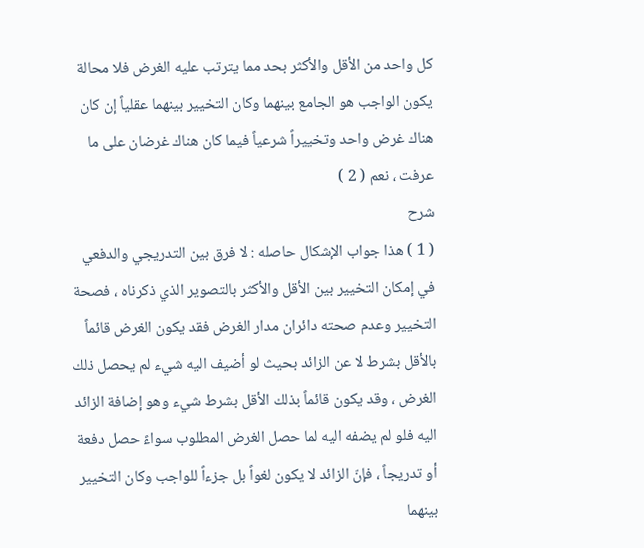كل واحد من الأقل والأكثر بحد مما يترتب عليه الغرض فلا محالة يكون الواجب هو الجامع بينهما وكان التخيير بينهما عقلياً إن كان هناك غرض واحد وتخييراً شرعياً فيما كان هناك غرضان على ما عرفت ، نعم ( 2 )
شرح
( 1 ) هذا جواب الإشكال حاصله : لا فرق بين التدريجي والدفعي في إمكان التخيير بين الأقل والأكثر بالتصوير الذي ذكرناه ، فصحة التخيير وعدم صحته دائران مدار الغرض فقد يكون الغرض قائماً بالأقل بشرط لا عن الزائد بحيث لو أضيف اليه شيء لم يحصل ذلك الغرض ، وقد يكون قائماً بذلك الأقل بشرط شيء وهو إضافة الزائد اليه فلو لم يضفه اليه لما حصل الغرض المطلوب سواءً حصل دفعة أو تدريجاً ، فإنّ الزائد لا يكون لغواً بل جزءاً للواجب وكان التخيير بينهما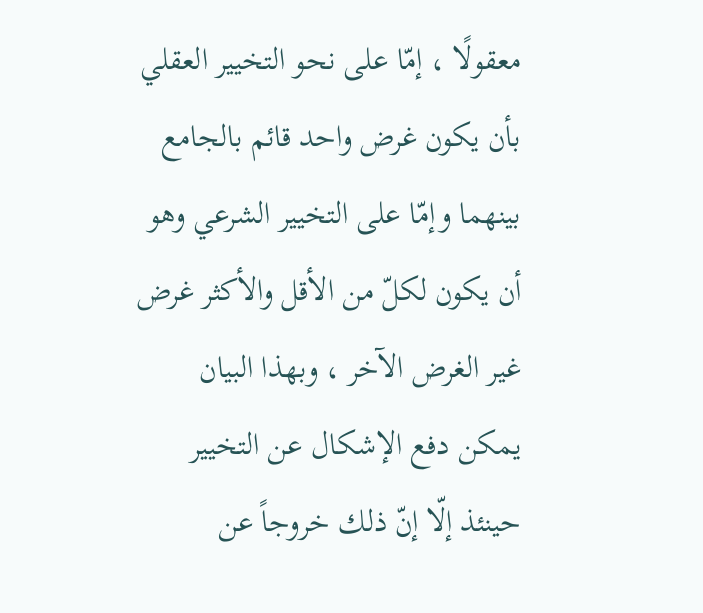معقولًا ، إمّا على نحو التخيير العقلي بأن يكون غرض واحد قائم بالجامع بينهما وإمّا على التخيير الشرعي وهو أن يكون لكلّ من الأقل والأكثر غرض غير الغرض الآخر ، وبهذا البيان يمكن دفع الإشكال عن التخيير حينئذ إلّا إنّ ذلك خروجاً عن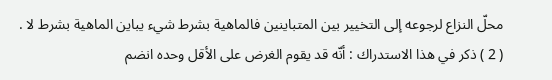محلّ النزاع لرجوعه إلى التخيير بين المتباينين فالماهية بشرط شيء يباين الماهية بشرط لا .
( 2 ) ذكر في هذا الاستدراك : أنّه قد يقوم الغرض على الأقل وحده انضم